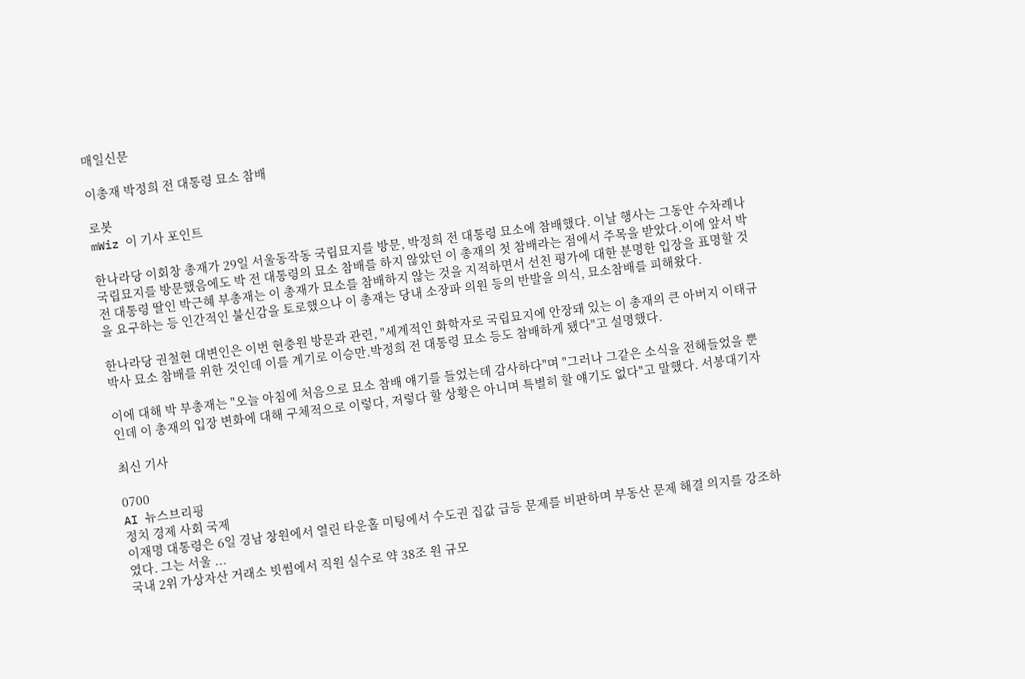매일신문

이총재 박정희 전 대통령 묘소 참배

로봇
mWiz 이 기사 포인트

한나라당 이회창 총재가 29일 서울동작동 국립묘지를 방문, 박정희 전 대통령 묘소에 참배했다. 이날 행사는 그동안 수차례나 국립묘지를 방문했음에도 박 전 대통령의 묘소 참배를 하지 않았던 이 총재의 첫 참배라는 점에서 주목을 받았다.이에 앞서 박 전 대통령 딸인 박근혜 부총재는 이 총재가 묘소를 참배하지 않는 것을 지적하면서 선친 평가에 대한 분명한 입장을 표명할 것을 요구하는 등 인간적인 불신감을 토로했으나 이 총재는 당내 소장파 의원 등의 반발을 의식, 묘소참배를 피해왔다.

한나라당 권철현 대변인은 이번 현충원 방문과 관련, "세계적인 화학자로 국립묘지에 안장돼 있는 이 총재의 큰 아버지 이태규 박사 묘소 참배를 위한 것인데 이를 계기로 이승만.박정희 전 대통령 묘소 등도 참배하게 됐다"고 설명했다.

이에 대해 박 부총재는 "오늘 아침에 처음으로 묘소 참배 얘기를 들었는데 감사하다"며 "그러나 그같은 소식을 전해들었을 뿐인데 이 총재의 입장 변화에 대해 구체적으로 이렇다, 저렇다 할 상황은 아니며 특별히 할 얘기도 없다"고 말했다. 서봉대기자

최신 기사

0700
AI 뉴스브리핑
정치 경제 사회 국제
이재명 대통령은 6일 경남 창원에서 열린 타운홀 미팅에서 수도권 집값 급등 문제를 비판하며 부동산 문제 해결 의지를 강조하였다. 그는 서울 ...
국내 2위 가상자산 거래소 빗썸에서 직원 실수로 약 38조 원 규모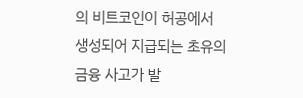의 비트코인이 허공에서 생성되어 지급되는 초유의 금융 사고가 발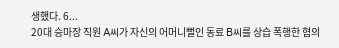생했다. 6...
20대 승마장 직원 A씨가 자신의 어머니뻘인 동료 B씨를 상습 폭행한 혐의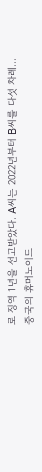로 징역 1년을 선고받았다. A씨는 2022년부터 B씨를 다섯 차례...
중국의 휴머노이드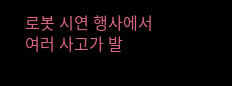로봇 시연 행사에서 여러 사고가 발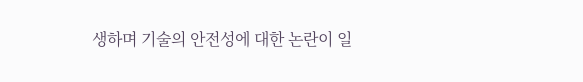생하며 기술의 안전성에 대한 논란이 일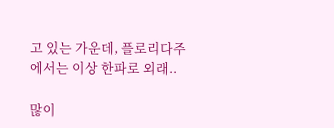고 있는 가운데, 플로리다주에서는 이상 한파로 외래..

많이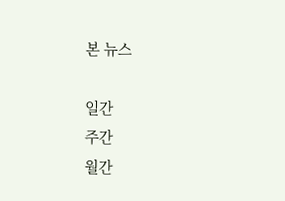본 뉴스

일간
주간
월간